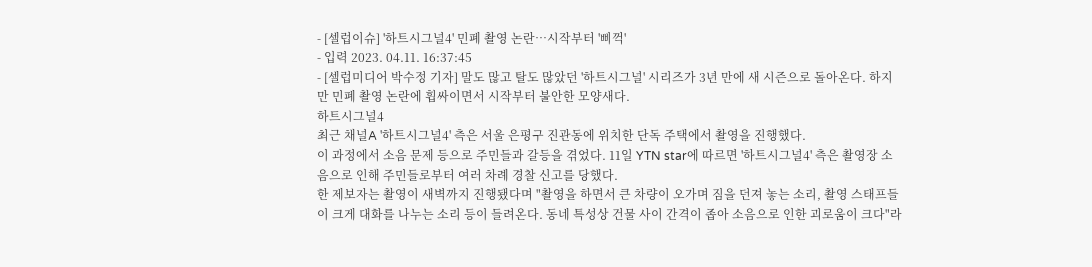- [셀럽이슈] '하트시그널4' 민폐 촬영 논란…시작부터 '삐꺽'
- 입력 2023. 04.11. 16:37:45
- [셀럽미디어 박수정 기자] 말도 많고 탈도 많았던 '하트시그널' 시리즈가 3년 만에 새 시즌으로 돌아온다. 하지만 민폐 촬영 논란에 휩싸이면서 시작부터 불안한 모양새다.
하트시그널4
최근 채널A '하트시그널4' 측은 서울 은평구 진관동에 위치한 단독 주택에서 촬영을 진행했다.
이 과정에서 소음 문제 등으로 주민들과 갈등을 겪었다. 11일 YTN star에 따르면 '하트시그널4' 측은 촬영장 소음으로 인해 주민들로부터 여러 차례 경찰 신고를 당했다.
한 제보자는 촬영이 새벽까지 진행됐다며 "촬영을 하면서 큰 차량이 오가며 짐을 던져 놓는 소리, 촬영 스태프들이 크게 대화를 나누는 소리 등이 들려온다. 동네 특성상 건물 사이 간격이 좁아 소음으로 인한 괴로움이 크다"라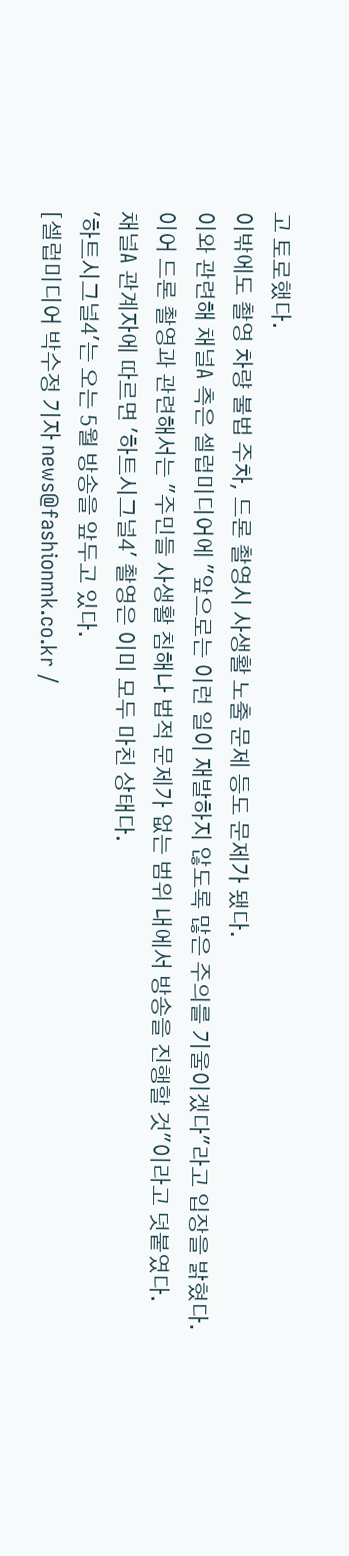고 토로했다.
이밖에도 촬영 차량 불법 주차, 드론 촬영시 사생활 노출 문제 등도 문제가 됐다.
이와 관련해 채널A 측은 셀럽미디어에 "앞으로는 이런 일이 재발하지 않도록 많은 주의를 기울이겠다"라고 입장을 밝혔다.
이어 드론 촬영과 관련해서는 "주민들 사생활 침해나 법적 문제가 없는 범위 내에서 방송을 진행할 것"이라고 덧붙였다.
채널A 관계자에 따르면 '하트시그널4' 촬영은 이미 모두 마친 상태다.
'하트시그널4'는 오는 5월 방송을 앞두고 있다.
[셀럽미디어 박수정 기자 news@fashionmk.co.kr /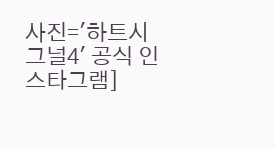사진='하트시그널4' 공식 인스타그램]